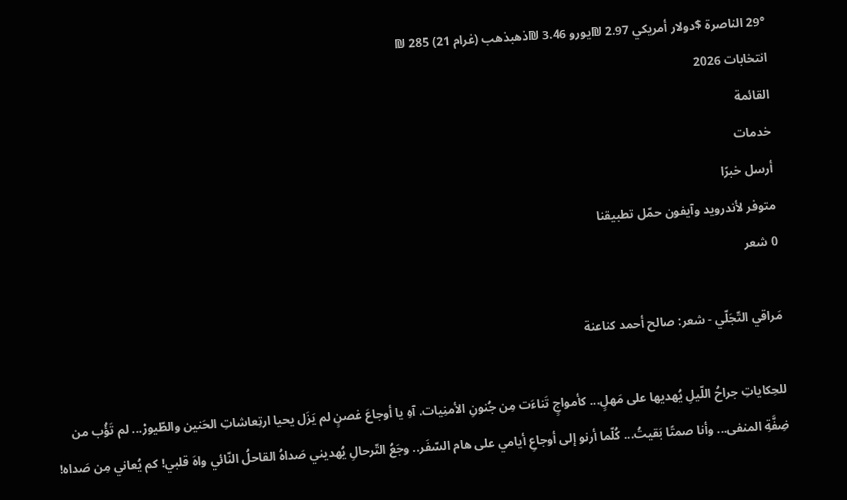29° الناصرة $دولار أمريكي 2.97 ₪يورو 3.46 ₪ذهبذهب (غرام 21) 285 ₪
انتخابات 2026
القائمة
خدمات
أرسل خبرًا
متوفر لأندرويد وآيفون حمّل تطبيقنا
0 شعر

مَراقي التّجَلّي - شعر: صالح أحمد كناعنة

للحِكاياتِ جراحُ اللّيلِ يُهديها على مَهلٍ... كأمواجٍ تَناءَت مِن جُنونِ الأمنِيات. آهِ يا أوجاعَ غصنٍ لم يَزَل يحيا ارتِعاشاتِ الحَنين والطّيورْ... لم تَؤُب من ضِفَّةِ المنفى... وأنا صمتًا بَقيتُ... كُلّما أرنو إلى أوجاعِ أيامي على هام السّفَر.. وجَعُ التّرحالِ يُهديني صَداهُ القاحلُ النّائي واهَ قلبي! كم يُعاني مِن صَداه!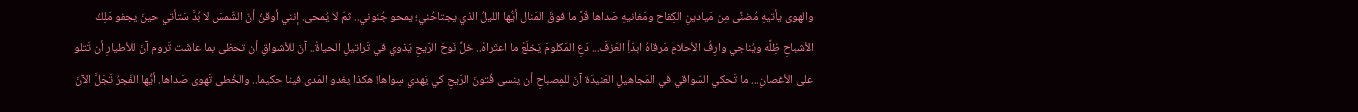والهوى يأتيهِ مُضنًى مِن مَيادينِ الكِفاح ومَغانيهِ صَداها قَرَّ ما فوقَ المَنال أيُّها الليلُ الذي يجتاحُني؛ يمحو جُنوني.. ثمّ لا يُمحى. إنني أوقنُ أنّ الشّمسَ لا بُدَّ سَتأتي حينَ يجفو مَلِكُ الأشباحِ ظِلَّه ويُناجي وارِفُ الأحلامِ مَرقاهُ ابدَأِ العَزفَ... دَعِ المَكلومَ يَخلَعْ ما اعتَراهْ.. خلِّ نَوحَ الرّيحِ يّذوي في تَراتيلِ الحياةْ.. آنَ للأشواقِ أن تحظى بما عاشَت تَروم آنَ للأطيارِ أن تَتلو على الأغصانِ... ما تَحكي السّواقي في المَجاهيلِ العَنيدَة آنَ للمِصباحِ أن ينسى فُتونَ الرّيحِ كي يَهدي سِواها! هكذا يغدو المَدى فينا حكيما.. والخُطى تَهوى صَداها. أيُّها الفَجرُ تَجَلَّ الآنَ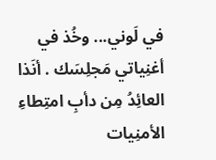في لَوني... وخُذ في أغنِياتي مَجلِسَك . أنَذا العائِدُ مِن دأبِ امتِطاءِ الأمنِيات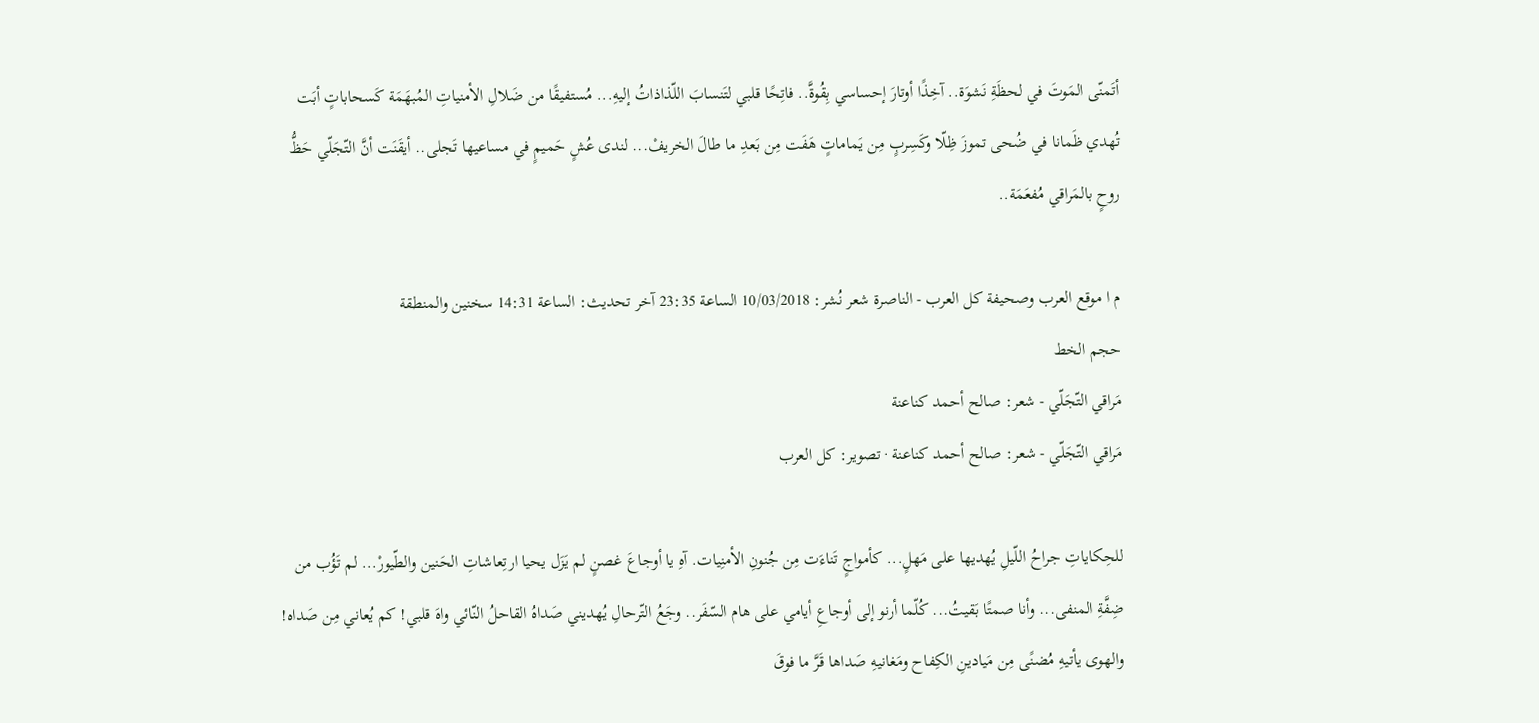أتَمنّى المَوتَ في لحظَةِ نَشوَة.. آخِذًا أوتارَ إحساسي بِقُوةَّ.. فاتِحًا قلبي لتَنسابَ اللّذاذاتُ إليهِ... مُستفيقًا من ضَلالِ الأمنياتِ المُبهَمَة كَسحاباتٍ أبَت تُهدي ظَمانا في ضُحى تموزَ ظِلّا وكَسِربٍ مِن يَماماتٍ هَفَت مِن بَعدِ ما طالَ الخريفْ... لندى عُشٍ حَميمٍ في مساعيها تَجلى.. أيقَنَت أنَّ التّجَلّي حَظُّ روحٍ بالمَراقي مُفعَمَة..

م ا موقع العرب وصحيفة كل العرب - الناصرة شعر نُشر: 10/03/2018 الساعة 23:35 آخر تحديث: الساعة 14:31 سخنين والمنطقة
حجم الخط
مَراقي التّجَلّي - شعر: صالح أحمد كناعنة
مَراقي التّجَلّي - شعر: صالح أحمد كناعنة · تصوير: كل العرب

للحِكاياتِ جراحُ اللّيلِ يُهديها على مَهلٍ... كأمواجٍ تَناءَت مِن جُنونِ الأمنِيات. آهِ يا أوجاعَ غصنٍ لم يَزَل يحيا ارتِعاشاتِ الحَنين والطّيورْ... لم تَؤُب من ضِفَّةِ المنفى... وأنا صمتًا بَقيتُ... كُلّما أرنو إلى أوجاعِ أيامي على هام السّفَر.. وجَعُ التّرحالِ يُهديني صَداهُ القاحلُ النّائي واهَ قلبي! كم يُعاني مِن صَداه! والهوى يأتيهِ مُضنًى مِن مَيادينِ الكِفاح ومَغانيهِ صَداها قَرَّ ما فوقَ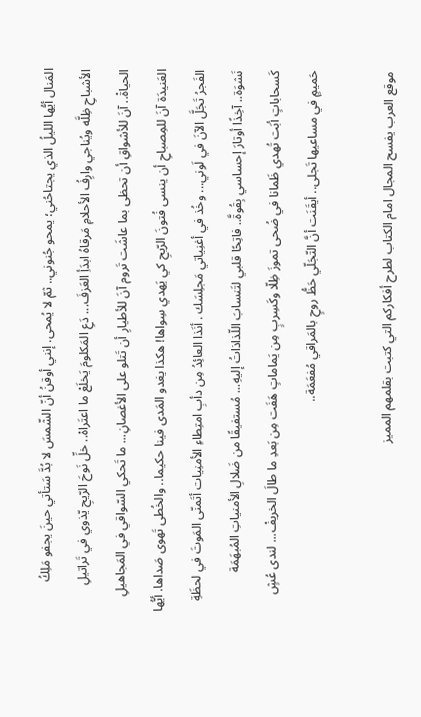المَنال أيُّها الليلُ الذي يجتاحُني؛ يمحو جُنوني.. ثمّ لا يُمحى. إنني أوقنُ أنّ الشّمسَ لا بُدَّ سَتأتي حينَ يجفو مَلِكُ الأشباحِ ظِلَّه ويُناجي وارِفُ الأحلامِ مَرقاهُ ابدَأِ العَزفَ... دَعِ المَكلومَ يَخلَعْ ما اعتَراهْ.. خلِّ نَوحَ الرّيحِ يّذوي في تَراتيلِ الحياةْ.. آنَ للأشواقِ أن تحظى بما عاشَت تَروم آنَ للأطيارِ أن تَتلو على الأغصانِ... ما تَحكي السّواقي في المَجاهيلِ العَنيدَة آنَ للمِصباحِ أن ينسى فُتونَ الرّيحِ كي يَهدي سِواها! هكذا يغدو المَدى فينا حكيما.. والخُطى تَهوى صَداها. أيُّها الفَجرُ تَجَلَّ الآنَ في لَوني... وخُذ في أغنِياتي مَجلِسَك . أنَذا العائِدُ مِن دأبِ امتِطاءِ الأمنِيات أتَمنّى المَوتَ في لحظَةِ نَشوَة.. آخِذًا أوتارَ إحساسي بِقُوةَّ.. فاتِحًا قلبي لتَنسابَ اللّذاذاتُ إليهِ... مُستفيقًا من ضَلالِ الأمنياتِ المُبهَمَة كَسحاباتٍ أبَت تُهدي ظَمانا في ضُحى تموزَ ظِلّا وكَسِربٍ مِن يَماماتٍ هَفَت مِن بَعدِ ما طالَ الخريفْ... لندى عُشٍ حَميمٍ في مساعيها تَجلى.. أيقَنَت أنَّ التّجَلّي حَظُّ روحٍ بالمَراقي مُفعَمَة..

موقع العرب يفسح المجال امام الكتاب لطرح أفكاركم التي كتبت بقلمهم المميز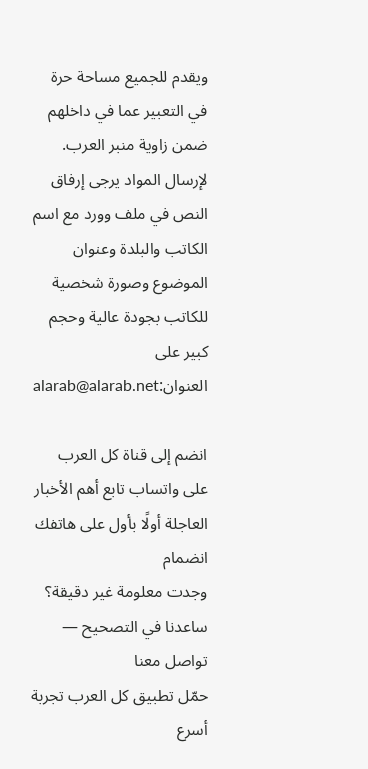ويقدم للجميع مساحة حرة في التعبير عما في داخلهم ضمن زاوية منبر العرب. لإرسال المواد يرجى إرفاق النص في ملف وورد مع اسم الكاتب والبلدة وعنوان الموضوع وصورة شخصية للكاتب بجودة عالية وحجم كبير على العنوان:alarab@alarab.net

انضم إلى قناة كل العرب على واتساب تابع أهم الأخبار العاجلة أولًا بأول على هاتفك انضمام
وجدت معلومة غير دقيقة؟ ساعدنا في التصحيح — تواصل معنا
حمّل تطبيق كل العرب تجربة أسرع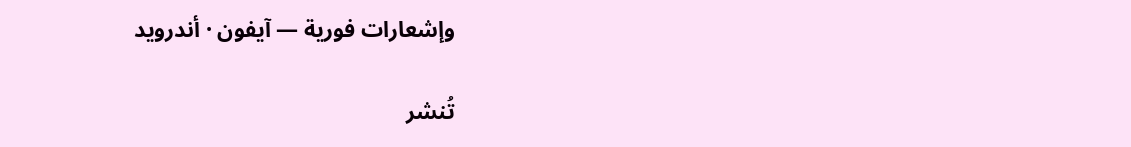وإشعارات فورية — آيفون · أندرويد

تُنشر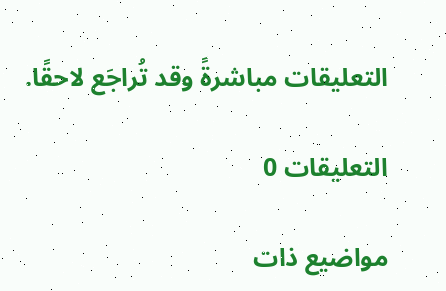التعليقات مباشرةً وقد تُراجَع لاحقًا.

التعليقات 0

مواضيع ذات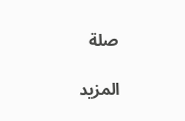صلة

المزيد